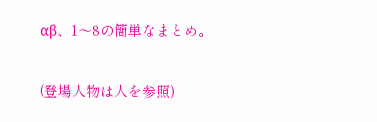αβ、1〜8の簡単なまとめ。

(登場人物は人を参照)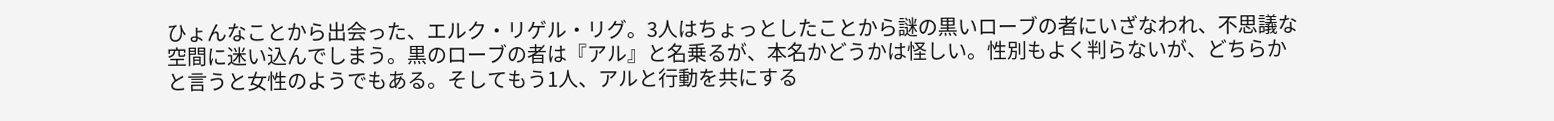ひょんなことから出会った、エルク・リゲル・リグ。3人はちょっとしたことから謎の黒いローブの者にいざなわれ、不思議な空間に迷い込んでしまう。黒のローブの者は『アル』と名乗るが、本名かどうかは怪しい。性別もよく判らないが、どちらかと言うと女性のようでもある。そしてもう1人、アルと行動を共にする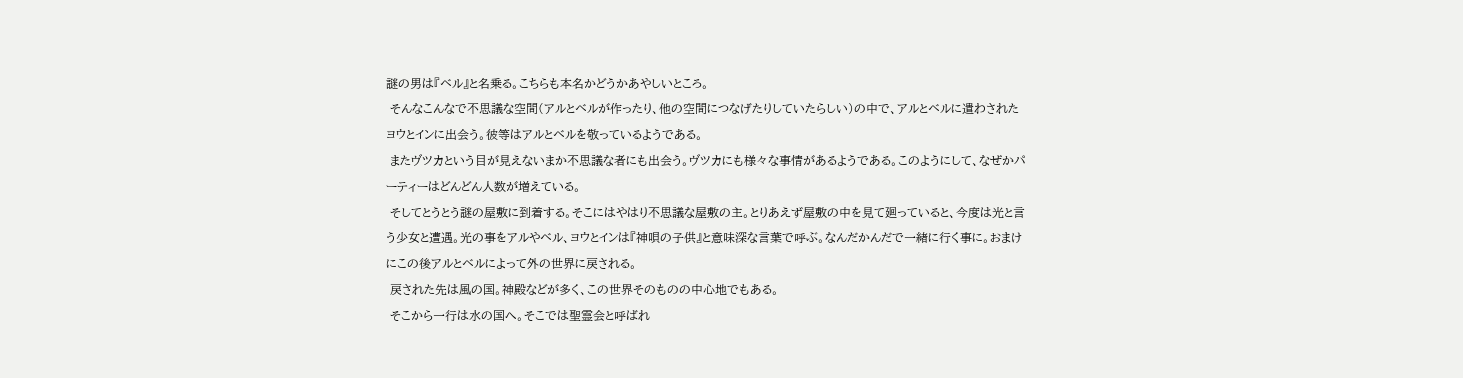謎の男は『ベル』と名乗る。こちらも本名かどうかあやしいところ。
 そんなこんなで不思議な空間(アルとベルが作ったり、他の空間につなげたりしていたらしい)の中で、アルとベルに遣わされたヨウとインに出会う。彼等はアルとベルを敬っているようである。
 またヴツカという目が見えないまか不思議な者にも出会う。ヴツカにも様々な事情があるようである。このようにして、なぜかパーティーはどんどん人数が増えている。
 そしてとうとう謎の屋敷に到着する。そこにはやはり不思議な屋敷の主。とりあえず屋敷の中を見て廻っていると、今度は光と言う少女と遭遇。光の事をアルやベル、ヨウとインは『神唄の子供』と意味深な言葉で呼ぶ。なんだかんだで一緒に行く事に。おまけにこの後アルとベルによって外の世界に戻される。
 戻された先は風の国。神殿などが多く、この世界そのものの中心地でもある。
 そこから一行は水の国へ。そこでは聖霊会と呼ばれ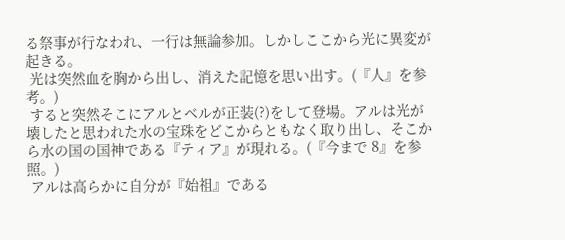る祭事が行なわれ、一行は無論参加。しかしここから光に異変が起きる。
 光は突然血を胸から出し、消えた記憶を思い出す。(『人』を参考。)
 すると突然そこにアルとベルが正装(?)をして登場。アルは光が壊したと思われた水の宝珠をどこからともなく取り出し、そこから水の国の国神である『ティア』が現れる。(『今まで 8』を参照。)
 アルは高らかに自分が『始祖』である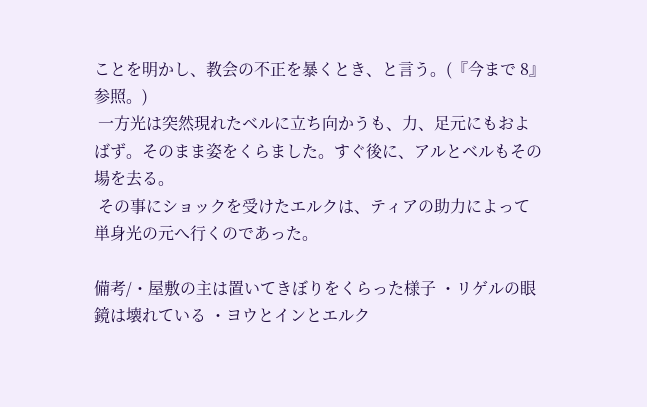ことを明かし、教会の不正を暴くとき、と言う。(『今まで 8』参照。)
 一方光は突然現れたベルに立ち向かうも、力、足元にもおよばず。そのまま姿をくらました。すぐ後に、アルとベルもその場を去る。
 その事にショックを受けたエルクは、ティアの助力によって単身光の元へ行くのであった。

備考/・屋敷の主は置いてきぼりをくらった様子 ・リゲルの眼鏡は壊れている ・ヨウとインとエルク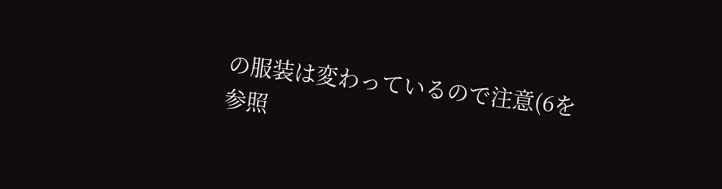の服装は変わっているので注意(6を参照